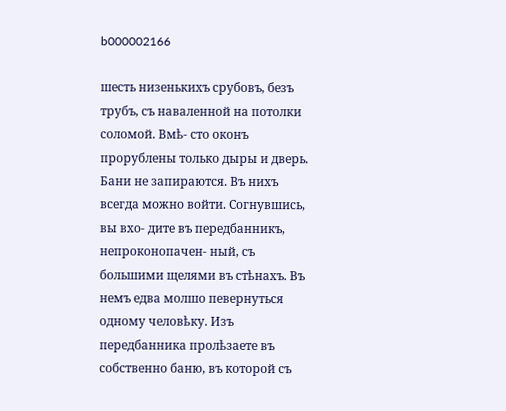b000002166

шесть низенькихъ срубовъ, безъ трубъ, съ наваленной на потолки соломой. Вмѣ- сто оконъ прорублены только дыры и дверь. Бани не запираются. Въ нихъ всегда можно войти. Согнувшись, вы вхо- дите въ передбанникъ, непроконопачен- ный, съ большими щелями въ стѣнахъ. Въ немъ едва молшо певернуться одному человѣку. Изъ передбанника пролѣзаете въ собственно баню, въ которой съ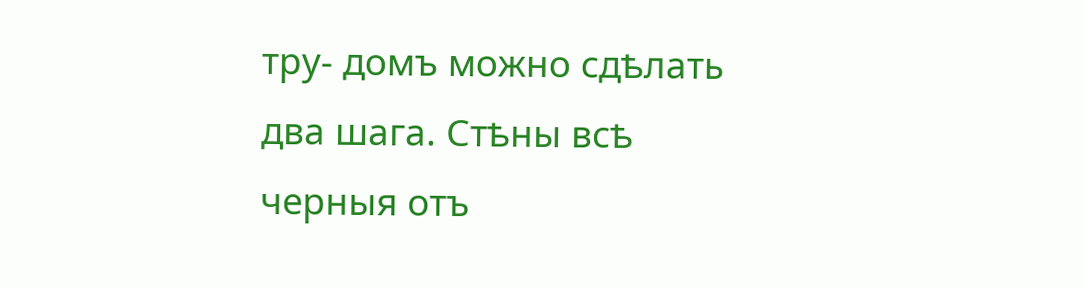тру- домъ можно сдѣлать два шага. Стѣны всѣ черныя отъ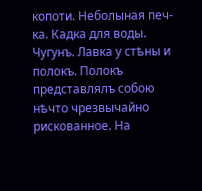копоти. Неболыная печ- ка. Кадка для воды. Чугунъ. Лавка у стѣны и полокъ. Полокъ представлялъ собою нѣчто чрезвычайно рискованное. На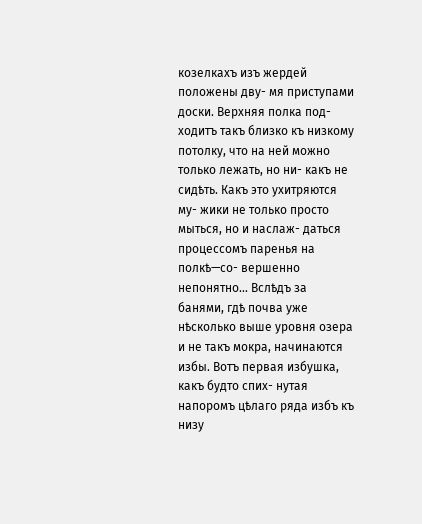козелкахъ изъ жердей положены дву- мя приступами доски. Верхняя полка под- ходитъ такъ близко къ низкому потолку, что на ней можно только лежать, но ни- какъ не сидѣть. Какъ это ухитряются му- жики не только просто мыться, но и наслаж- даться процессомъ паренья на полкѣ—со- вершенно непонятно... Вслѣдъ за банями, гдѣ почва уже нѣсколько выше уровня озера и не такъ мокра, начинаются избы. Вотъ первая избушка, какъ будто спих- нутая напоромъ цѣлаго ряда избъ къ низу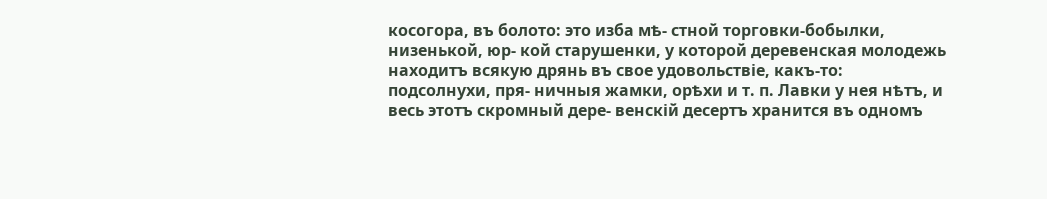косогора, въ болото: это изба мѣ- стной торговки-бобылки, низенькой, юр- кой старушенки, у которой деревенская молодежь находитъ всякую дрянь въ свое удовольствіе, какъ-то: подсолнухи, пря- ничныя жамки, орѣхи и т. п. Лавки у нея нѣтъ, и весь этотъ скромный дере- венскій десертъ хранится въ одномъ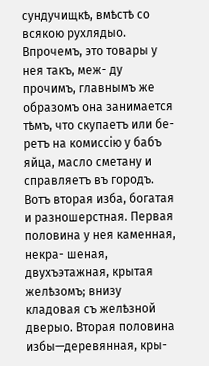сундучищкѣ, вмѣстѣ со всякою рухлядыо. Впрочемъ, это товары у нея такъ, меж- ду прочимъ, главнымъ же образомъ она занимается тѣмъ, что скупаетъ или бе- ретъ на комиссію у бабъ яйца, масло сметану и справляетъ въ городъ. Вотъ вторая изба, богатая и разношерстная. Первая половина у нея каменная, некра- шеная, двухъэтажная, крытая желѣзомъ; внизу кладовая съ желѣзной дверыо. Вторая половина избы—деревянная, кры-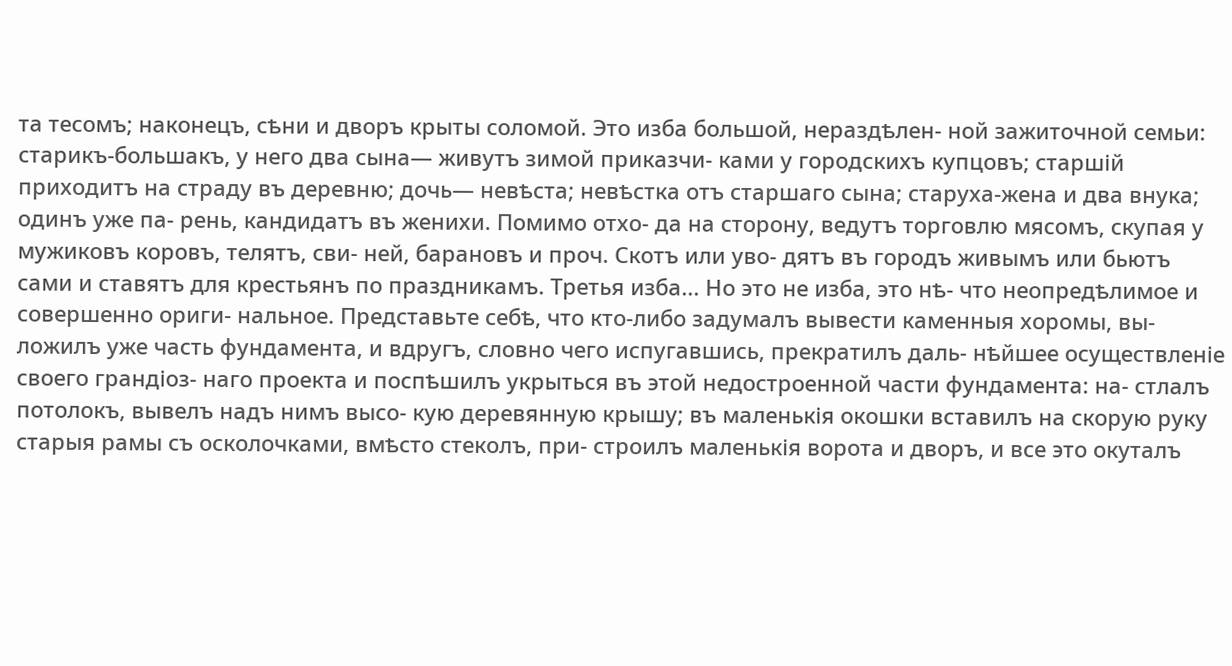та тесомъ; наконецъ, сѣни и дворъ крыты соломой. Это изба большой, нераздѣлен- ной зажиточной семьи: старикъ-большакъ, у него два сына— живутъ зимой приказчи- ками у городскихъ купцовъ; старшій приходитъ на страду въ деревню; дочь— невѣста; невѣстка отъ старшаго сына; старуха-жена и два внука; одинъ уже па- рень, кандидатъ въ женихи. Помимо отхо- да на сторону, ведутъ торговлю мясомъ, скупая у мужиковъ коровъ, телятъ, сви- ней, барановъ и проч. Скотъ или уво- дятъ въ городъ живымъ или бьютъ сами и ставятъ для крестьянъ по праздникамъ. Третья изба... Но это не изба, это нѣ- что неопредѣлимое и совершенно ориги- нальное. Представьте себѣ, что кто-либо задумалъ вывести каменныя хоромы, вы- ложилъ уже часть фундамента, и вдругъ, словно чего испугавшись, прекратилъ даль- нѣйшее осуществленіе своего грандіоз- наго проекта и поспѣшилъ укрыться въ этой недостроенной части фундамента: на- стлалъ потолокъ, вывелъ надъ нимъ высо- кую деревянную крышу; въ маленькія окошки вставилъ на скорую руку старыя рамы съ осколочками, вмѣсто стеколъ, при- строилъ маленькія ворота и дворъ, и все это окуталъ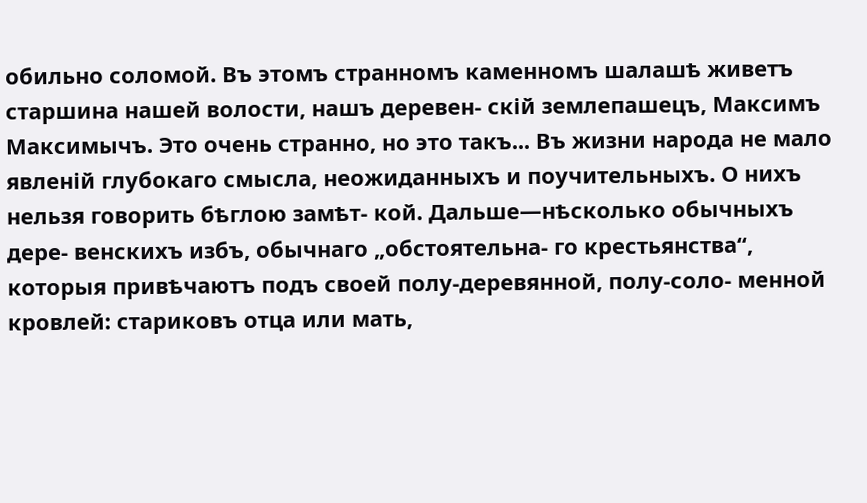обильно соломой. Въ этомъ странномъ каменномъ шалашѣ живетъ старшина нашей волости, нашъ деревен- скій землепашецъ, Максимъ Максимычъ. Это очень странно, но это такъ... Въ жизни народа не мало явленій глубокаго смысла, неожиданныхъ и поучительныхъ. О нихъ нельзя говорить бѣглою замѣт- кой. Дальше—нѣсколько обычныхъ дере- венскихъ избъ, обычнаго „обстоятельна- го крестьянства“, которыя привѣчаютъ подъ своей полу-деревянной, полу-соло- менной кровлей: стариковъ отца или мать,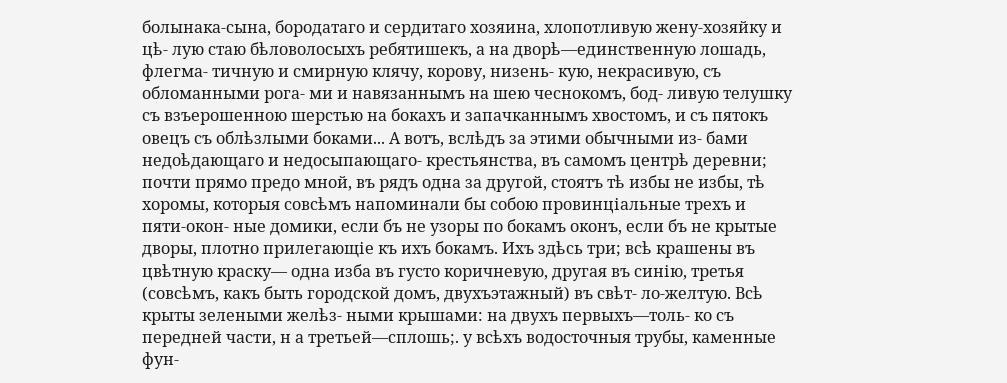болынака-сына, бородатаго и сердитаго хозяина, хлопотливую жену-хозяйку и цѣ- лую стаю бѣловолосыхъ ребятишекъ, а на дворѣ—единственную лошадь, флегма- тичную и смирную клячу, корову, низень- кую, некрасивую, съ обломанными рога- ми и навязаннымъ на шею чеснокомъ, бод- ливую телушку съ взъерошенною шерстью на бокахъ и запачканнымъ хвостомъ, и съ пятокъ овецъ съ облѣзлыми боками... А вотъ, вслѣдъ за этими обычными из- бами недоѣдающаго и недосыпающаго- крестьянства, въ самомъ центрѣ деревни; почти прямо предо мной, въ рядъ одна за другой, стоятъ тѣ избы не избы, тѣ хоромы, которыя совсѣмъ напоминали бы собою провинціальные трехъ и пяти-окон- ные домики, если бъ не узоры по бокамъ оконъ, если бъ не крытые дворы, плотно прилегающіе къ ихъ бокамъ. Ихъ здѣсь три; всѣ крашены въ цвѣтную краску— одна изба въ густо коричневую, другая въ синію, третья (совсѣмъ, какъ быть городской домъ, двухъэтажный) въ свѣт- ло-желтую. Всѣ крыты зелеными желѣз- ными крышами: на двухъ первыхъ—толь- ко съ передней части, н а третьей—сплошь;. у всѣхъ водосточныя трубы, каменные фун-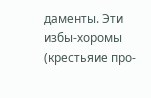даменты. Эти избы-хоромы (крестьяие про-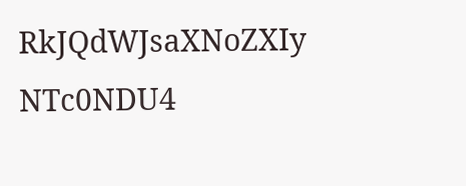RkJQdWJsaXNoZXIy NTc0NDU4